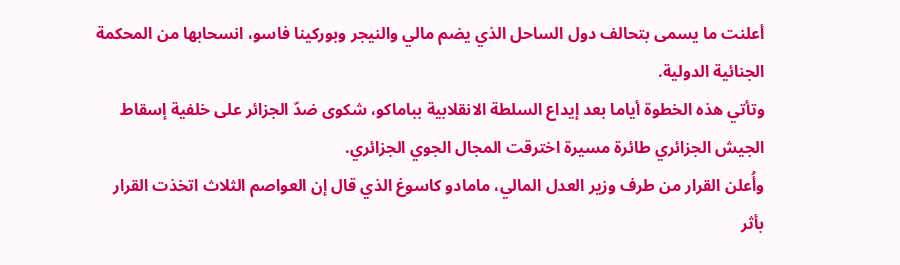أعلنت ما يسمى بتحالف دول الساحل الذي يضم مالي والنيجر وبوركينا فاسو، انسحابها من المحكمة الجنائية الدولية.
وتأتي هذه الخطوة أياما بعد إيداع السلطة الانقلابية بباماكو، شكوى ضدّ الجزائر على خلفية إسقاط الجيش الجزائري طائرة مسيرة اخترقت المجال الجوي الجزائري.
وأُعلن القرار من طرف وزير العدل المالي، مامادو كاسوغ الذي قال إن العواصم الثلاث اتخذت القرار بأثر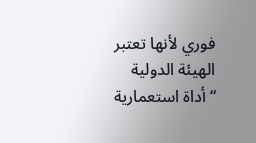فوري لأنها تعتبر الهيئة الدولية “أداة استعمارية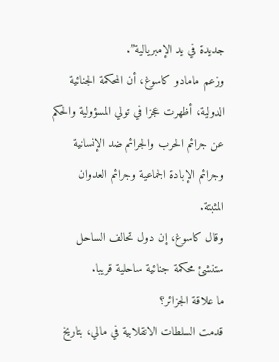جديدة في يد الإمبريالية”.
وزعم مامادو كاسوغ، أن المحكمة الجنائية الدولية، أظهرت عجزا في تولي المسؤولية والحكم عن جرائم الحرب والجرائم ضد الإنسانية وجرائم الإبادة الجماعية وجرائم العدوان المثبتة.
وقال كاسوغ، إن دول تحالف الساحل ستنشئ محكمة جنائية ساحلية قريبا.
ما علاقة الجزائر؟
قدمت السلطات الانقلابية في مالي، بتاريخ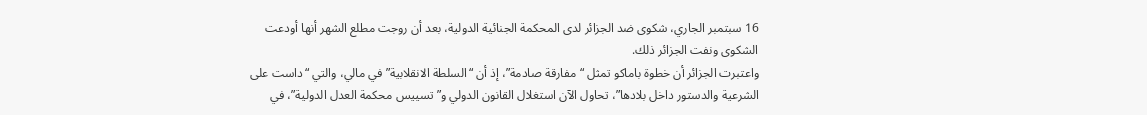16 سبتمبر الجاري، شكوى ضد الجزائر لدى المحكمة الجنائية الدولية، بعد أن روجت مطلع الشهر أنها أودعت الشكوى ونفت الجزائر ذلك.
واعتبرت الجزائر أن خطوة باماكو تمثل “مفارقة صادمة”، إذ أن “السلطة الانقلابية” في مالي، والتي “داست على الشرعية والدستور داخل بلادها”، تحاول الآن استغلال القانون الدولي و”تسييس محكمة العدل الدولية”، في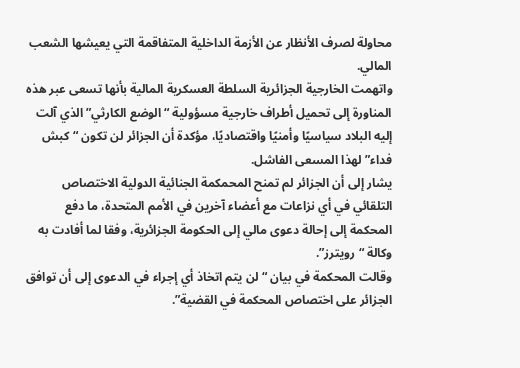محاولة لصرف الأنظار عن الأزمة الداخلية المتفاقمة التي يعيشها الشعب المالي.
واتهمت الخارجية الجزائرية السلطة العسكرية المالية بأنها تسعى عبر هذه المناورة إلى تحميل أطراف خارجية مسؤولية “الوضع الكارثي” الذي آلت إليه البلاد سياسيًا وأمنيًا واقتصاديًا، مؤكدة أن الجزائر لن تكون “كبش فداء” لهذا المسعى الفاشل.
يشار إلى أن الجزائر لم تمنح المحمكمة الجنائية الدولية الاختصاص التلقائي في أي نزاعات مع أعضاء آخرين في الأمم المتحدة، ما دفع المحكمة إلى إحالة دعوى مالي إلى الحكومة الجزائرية، وفقا لما أفادت به وكالة “رويترز”.
وقالت المحكمة في بيان “لن يتم اتخاذ أي إجراء في الدعوى إلى أن توافق الجزائر على اختصاص المحكمة في القضية”.